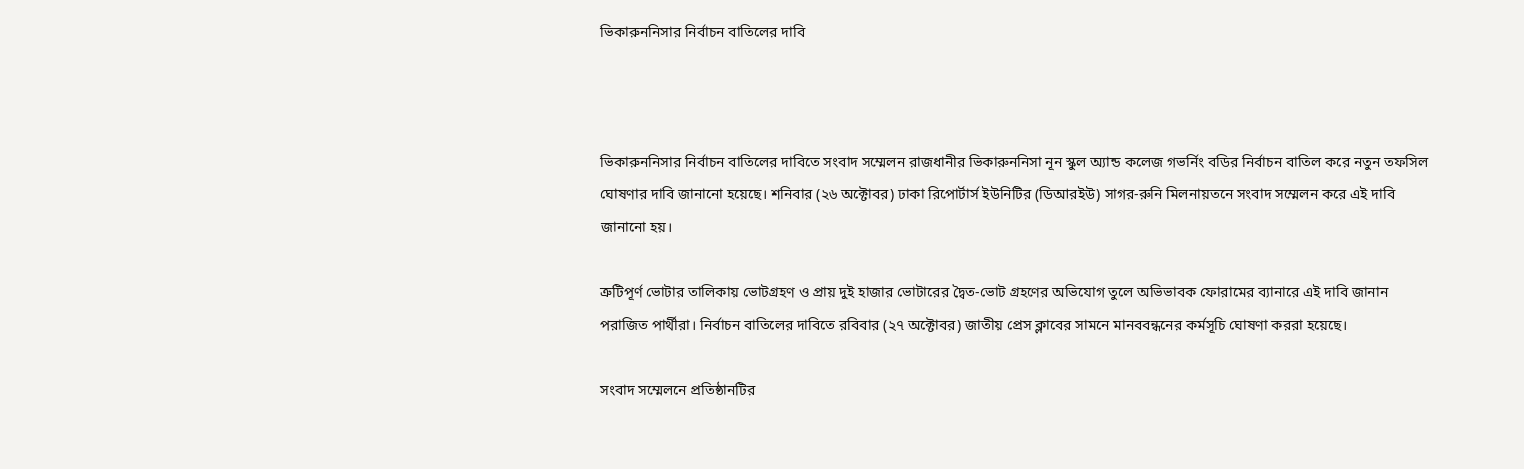ভিকারুননিসার নির্বাচন বাতিলের দাবি



ভিকারুননিসার নির্বাচন বাতিলের দাবিতে সংবাদ সম্মেলন রাজধানীর ভিকারুননিসা নূন স্কুল অ্যান্ড কলেজ গভর্নিং বডির নির্বাচন বাতিল করে নতুন তফসিল ঘোষণার দাবি জানানো হয়েছে। শনিবার (২৬ অক্টোবর) ঢাকা রিপোর্টার্স ইউনিটির (ডিআরইউ) সাগর-রুনি মিলনায়তনে সংবাদ সম্মেলন করে এই দাবি জানানো হয়।

ত্রুটিপূর্ণ ভোটার তালিকায় ভোটগ্রহণ ও প্রায় দুই হাজার ভোটারের দ্বৈত-ভোট গ্রহণের অভিযোগ তুলে অভিভাবক ফোরামের ব্যানারে এই দাবি জানান পরাজিত পার্থীরা। নির্বাচন বাতিলের দাবিতে রবিবার (২৭ অক্টোবর) জাতীয় প্রেস ক্লাবের সামনে মানববন্ধনের কর্মসূচি ঘোষণা কররা হয়েছে।

সংবাদ সম্মেলনে প্রতিষ্ঠানটির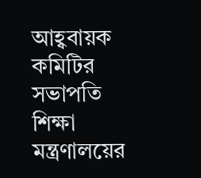আহ্ববায়ক কমিটির সভাপতি শিক্ষা মন্ত্রণালয়ের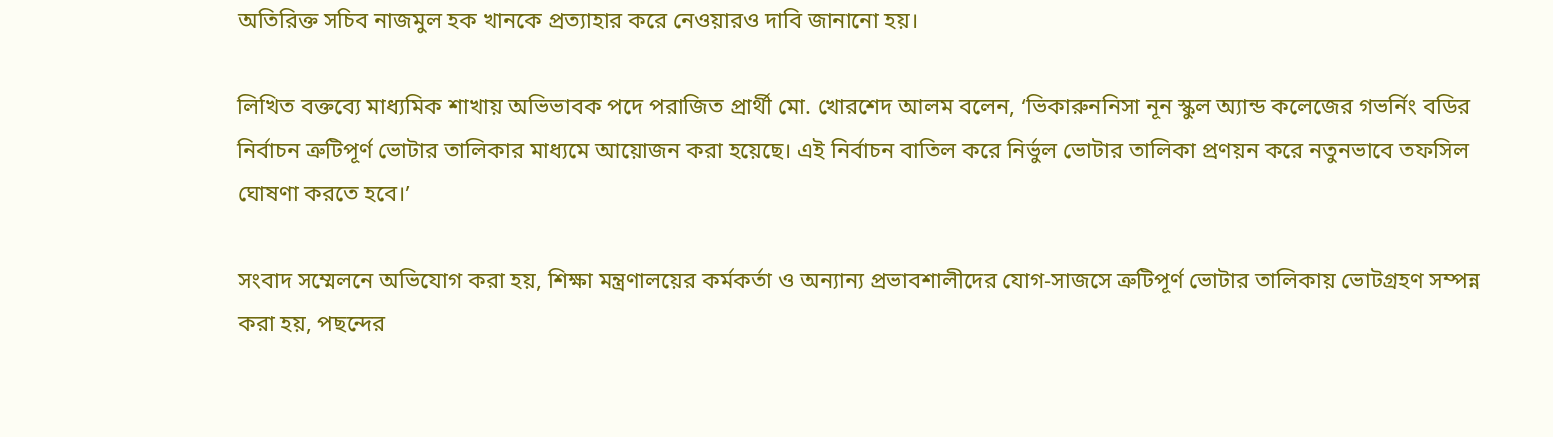অতিরিক্ত সচিব নাজমুল হক খানকে প্রত্যাহার করে নেওয়ারও দাবি জানানো হয়।

লিখিত বক্তব্যে মাধ্যমিক শাখায় অভিভাবক পদে পরাজিত প্রার্থী মো. খোরশেদ আলম বলেন, ‘ভিকারুননিসা নূন স্কুল অ্যান্ড কলেজের গভর্নিং বডির নির্বাচন ত্রুটিপূর্ণ ভোটার তালিকার মাধ্যমে আয়োজন করা হয়েছে। এই নির্বাচন বাতিল করে নির্ভুল ভোটার তালিকা প্রণয়ন করে নতুনভাবে তফসিল ঘোষণা করতে হবে।’

সংবাদ সম্মেলনে অভিযোগ করা হয়, শিক্ষা মন্ত্রণালয়ের কর্মকর্তা ও অন্যান্য প্রভাবশালীদের যোগ-সাজসে ত্রুটিপূর্ণ ভোটার তালিকায় ভোটগ্রহণ সম্পন্ন করা হয়, পছন্দের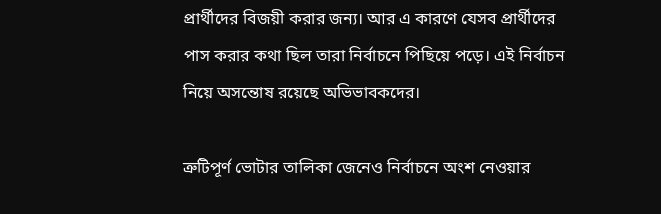প্রার্থীদের বিজয়ী করার জন্য। আর এ কারণে যেসব প্রার্থীদের পাস করার কথা ছিল তারা নির্বাচনে পিছিয়ে পড়ে। এই নির্বাচন নিয়ে অসন্তোষ রয়েছে অভিভাবকদের।

ত্রুটিপূর্ণ ভোটার তালিকা জেনেও নির্বাচনে অংশ নেওয়ার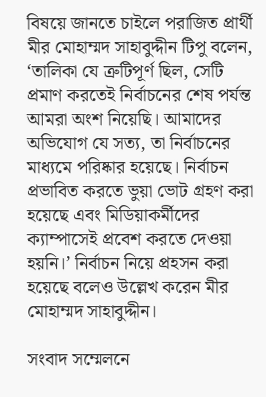বিষয়ে জানতে চাইলে পরাজিত প্রার্থী মীর মোহাম্মদ সাহাবুদ্দীন টিপু বলেন, ‘তালিকা যে ত্রুটিপূর্ণ ছিল, সেটি প্রমাণ করতেই নির্বাচনের শেষ পর্যন্ত আমরা অংশ নিয়েছি। আমাদের অভিযোগ যে সত্য, তা নির্বাচনের মাধ্যমে পরিষ্কার হয়েছে। নির্বাচন প্রভাবিত করতে ভুয়া ভোট গ্রহণ করা হয়েছে এবং মিডিয়াকর্মীদের ক্যাম্পাসেই প্রবেশ করতে দেওয়া হয়নি।’ নির্বাচন নিয়ে প্রহসন করা হয়েছে বলেও উল্লেখ করেন মীর মোহাম্মদ সাহাবুদ্দীন।

সংবাদ সম্মেলনে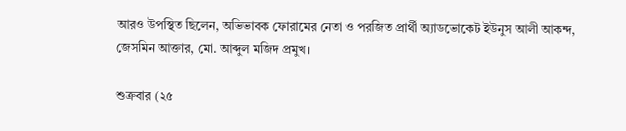আরও উপস্থিত ছিলেন, অভিভাবক ফোরামের নেতা ও পরজিত প্রার্থী অ্যাডভোকেট ইউনুস আলী আকন্দ, জেসমিন আক্তার, মো. আব্দুল মজিদ প্রমুখ।

শুক্রবার (২৫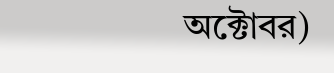অক্টোবর)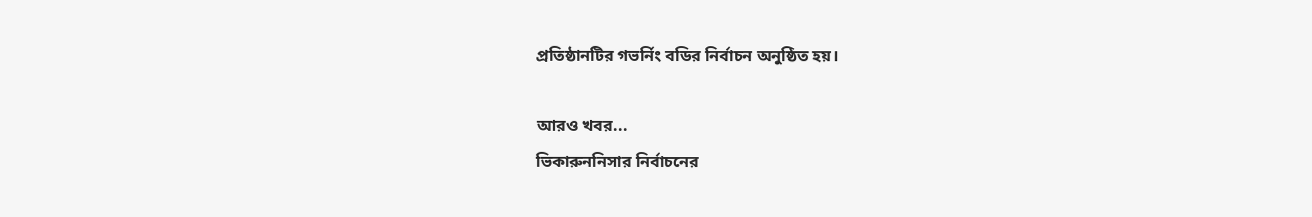প্রতিষ্ঠানটির গভর্নিং বডির নির্বাচন অনুষ্ঠিত হয়।

আরও খবর...
ভিকারুননিসার নির্বাচনের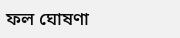ফল ঘোষণা